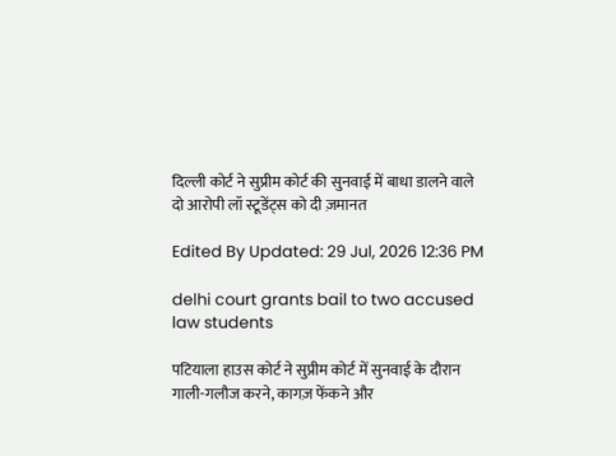दिल्ली कोर्ट ने सुप्रीम कोर्ट की सुनवाई में बाधा डालने वाले दो आरोपी लॉ स्टूडेंट्स को दी ज़मानत

Edited By Updated: 29 Jul, 2026 12:36 PM

delhi court grants bail to two accused law students

पटियाला हाउस कोर्ट ने सुप्रीम कोर्ट में सुनवाई के दौरान गाली-गलौज करने, कागज़ फेंकने और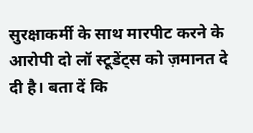सुरक्षाकर्मी के साथ मारपीट करने के आरोपी दो लॉ स्टूडेंट्स को ज़मानत दे दी है। बता दें कि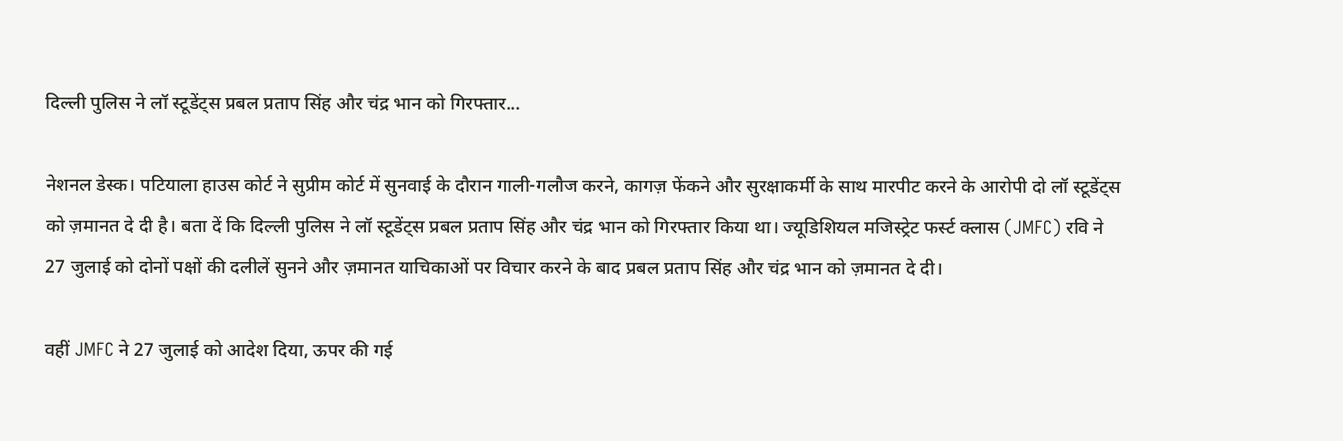दिल्ली पुलिस ने लॉ स्टूडेंट्स प्रबल प्रताप सिंह और चंद्र भान को गिरफ्तार...

नेशनल डेस्क। पटियाला हाउस कोर्ट ने सुप्रीम कोर्ट में सुनवाई के दौरान गाली-गलौज करने, कागज़ फेंकने और सुरक्षाकर्मी के साथ मारपीट करने के आरोपी दो लॉ स्टूडेंट्स को ज़मानत दे दी है। बता दें कि दिल्ली पुलिस ने लॉ स्टूडेंट्स प्रबल प्रताप सिंह और चंद्र भान को गिरफ्तार किया था। ज्यूडिशियल मजिस्ट्रेट फर्स्ट क्लास (JMFC) रवि ने 27 जुलाई को दोनों पक्षों की दलीलें सुनने और ज़मानत याचिकाओं पर विचार करने के बाद प्रबल प्रताप सिंह और चंद्र भान को ज़मानत दे दी।

वहीं JMFC ने 27 जुलाई को आदेश दिया, ऊपर की गई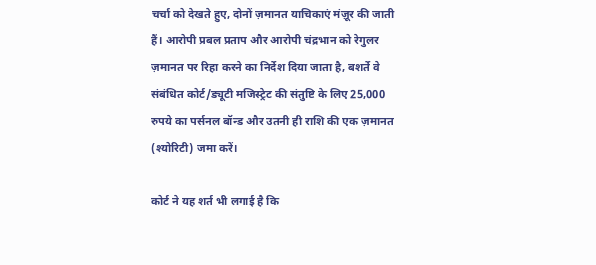चर्चा को देखते हुए, दोनों ज़मानत याचिकाएं मंज़ूर की जाती हैं। आरोपी प्रबल प्रताप और आरोपी चंद्रभान को रेगुलर ज़मानत पर रिहा करने का निर्देश दिया जाता है, बशर्ते वे संबंधित कोर्ट/ड्यूटी मजिस्ट्रेट की संतुष्टि के लिए 25,000 रुपये का पर्सनल बॉन्ड और उतनी ही राशि की एक ज़मानत (श्योरिटी) जमा करें।

कोर्ट ने यह शर्त भी लगाई है कि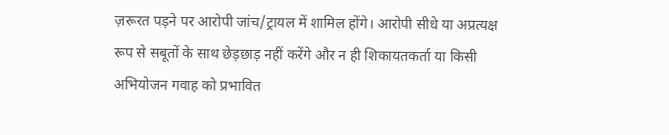ज़रूरत पड़ने पर आरोपी जांच/ट्रायल में शामिल होंगे। आरोपी सीधे या अप्रत्यक्ष रूप से सबूतों के साथ छेड़छाड़ नहीं करेंगे और न ही शिकायतकर्ता या किसी अभियोजन गवाह को प्रभावित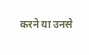करने या उनसे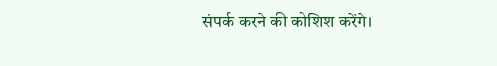संपर्क करने की कोशिश करेंगे।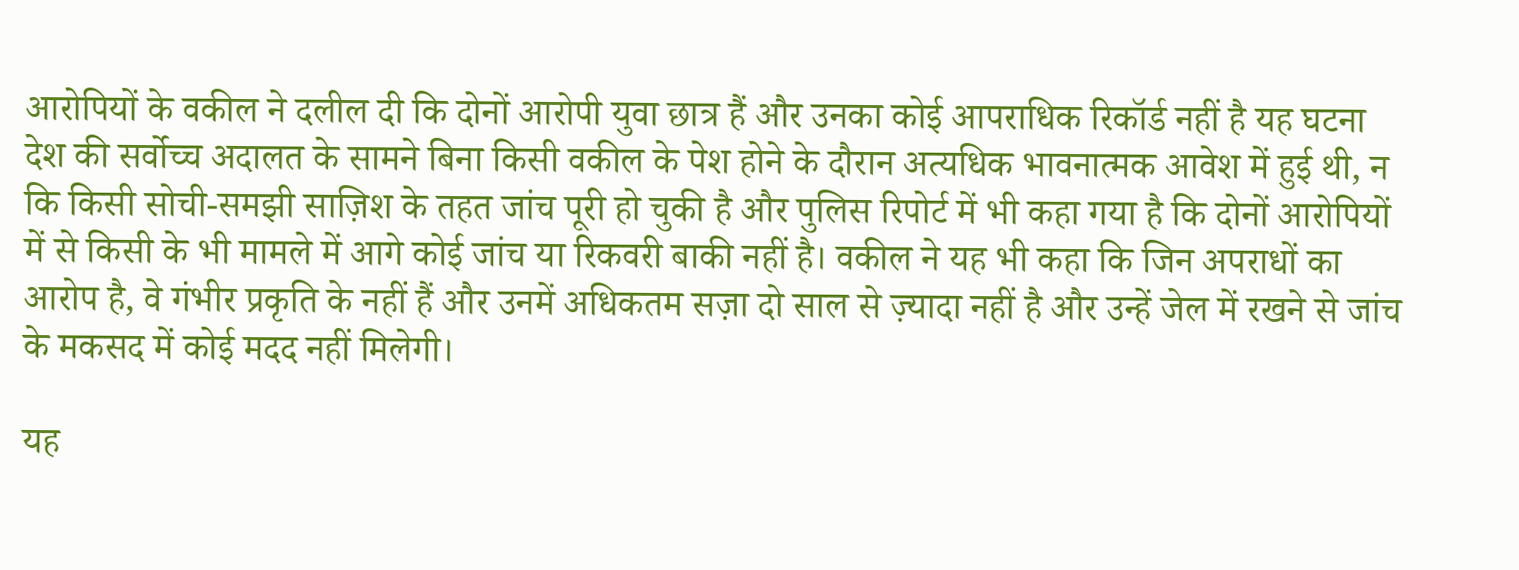आरोपियों के वकील ने दलील दी कि दोनों आरोपी युवा छात्र हैं और उनका कोई आपराधिक रिकॉर्ड नहीं है यह घटना देश की सर्वोच्च अदालत के सामने बिना किसी वकील के पेश होने के दौरान अत्यधिक भावनात्मक आवेश में हुई थी, न कि किसी सोची-समझी साज़िश के तहत जांच पूरी हो चुकी है और पुलिस रिपोर्ट में भी कहा गया है कि दोनों आरोपियों में से किसी के भी मामले में आगे कोई जांच या रिकवरी बाकी नहीं है। वकील ने यह भी कहा कि जिन अपराधों का आरोप है, वे गंभीर प्रकृति के नहीं हैं और उनमें अधिकतम सज़ा दो साल से ज़्यादा नहीं है और उन्हें जेल में रखने से जांच के मकसद में कोई मदद नहीं मिलेगी।

यह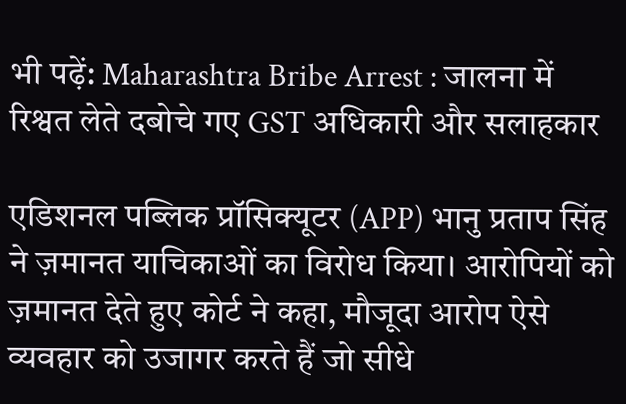भी पढ़ें: Maharashtra Bribe Arrest : जालना में रिश्वत लेते दबोचे गए GST अधिकारी और सलाहकार

एडिशनल पब्लिक प्रॉसिक्यूटर (APP) भानु प्रताप सिंह ने ज़मानत याचिकाओं का विरोध किया। आरोपियों को ज़मानत देते हुए कोर्ट ने कहा, मौजूदा आरोप ऐसे व्यवहार को उजागर करते हैं जो सीधे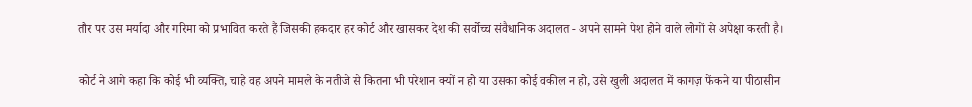तौर पर उस मर्यादा और गरिमा को प्रभावित करते हैं जिसकी हकदार हर कोर्ट और खासकर देश की सर्वोच्च संवैधानिक अदालत - अपने सामने पेश होने वाले लोगों से अपेक्षा करती है।

कोर्ट ने आगे कहा कि कोई भी व्यक्ति, चाहे वह अपने मामले के नतीजे से कितना भी परेशान क्यों न हो या उसका कोई वकील न हो, उसे खुली अदालत में कागज़ फेंकने या पीठासीन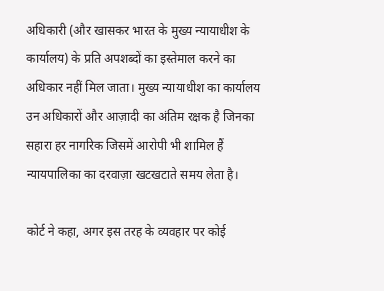अधिकारी (और खासकर भारत के मुख्य न्यायाधीश के कार्यालय) के प्रति अपशब्दों का इस्तेमाल करने का अधिकार नहीं मिल जाता। मुख्य न्यायाधीश का कार्यालय उन अधिकारों और आज़ादी का अंतिम रक्षक है जिनका सहारा हर नागरिक जिसमें आरोपी भी शामिल हैं न्यायपालिका का दरवाज़ा खटखटाते समय लेता है।

कोर्ट ने कहा, अगर इस तरह के व्यवहार पर कोई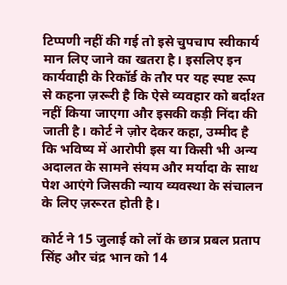टिप्पणी नहीं की गई तो इसे चुपचाप स्वीकार्य मान लिए जाने का खतरा है। इसलिए इन कार्यवाही के रिकॉर्ड के तौर पर यह स्पष्ट रूप से कहना ज़रूरी है कि ऐसे व्यवहार को बर्दाश्त नहीं किया जाएगा और इसकी कड़ी निंदा की जाती है। कोर्ट ने ज़ोर देकर कहा, उम्मीद है कि भविष्य में आरोपी इस या किसी भी अन्य अदालत के सामने संयम और मर्यादा के साथ पेश आएंगे जिसकी न्याय व्यवस्था के संचालन के लिए ज़रूरत होती है।

कोर्ट ने 15 जुलाई को लॉ के छात्र प्रबल प्रताप सिंह और चंद्र भान को 14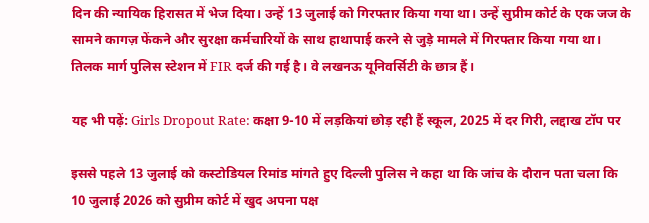दिन की न्यायिक हिरासत में भेज दिया। उन्हें 13 जुलाई को गिरफ्तार किया गया था। उन्हें सुप्रीम कोर्ट के एक जज के सामने कागज़ फेंकने और सुरक्षा कर्मचारियों के साथ हाथापाई करने से जुड़े मामले में गिरफ्तार किया गया था। तिलक मार्ग पुलिस स्टेशन में FIR दर्ज की गई है। वे लखनऊ यूनिवर्सिटी के छात्र हैं।

यह भी पढ़ें: Girls Dropout Rate: कक्षा 9-10 में लड़कियां छोड़ रही हैं स्कूल, 2025 में दर गिरी, लद्दाख टॉप पर

इससे पहले 13 जुलाई को कस्टोडियल रिमांड मांगते हुए दिल्ली पुलिस ने कहा था कि जांच के दौरान पता चला कि 10 जुलाई 2026 को सुप्रीम कोर्ट में खुद अपना पक्ष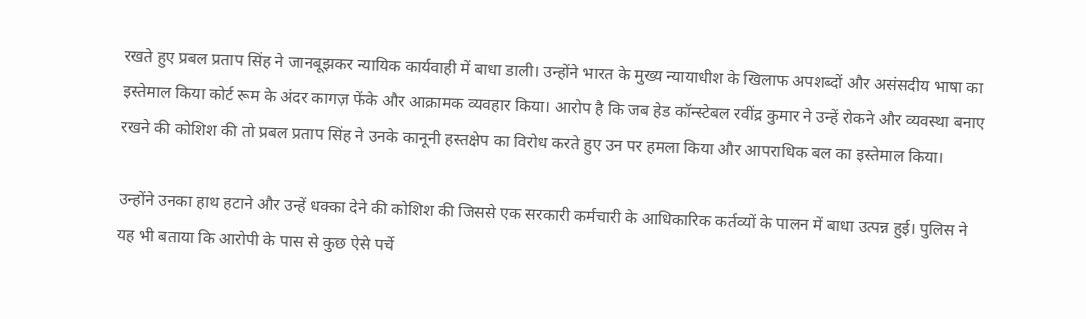रखते हुए प्रबल प्रताप सिंह ने जानबूझकर न्यायिक कार्यवाही में बाधा डाली। उन्होंने भारत के मुख्य न्यायाधीश के खिलाफ अपशब्दों और असंसदीय भाषा का इस्तेमाल किया कोर्ट रूम के अंदर कागज़ फेंके और आक्रामक व्यवहार किया। आरोप है कि जब हेड कॉन्स्टेबल रवींद्र कुमार ने उन्हें रोकने और व्यवस्था बनाए रखने की कोशिश की तो प्रबल प्रताप सिंह ने उनके कानूनी हस्तक्षेप का विरोध करते हुए उन पर हमला किया और आपराधिक बल का इस्तेमाल किया।

उन्होंने उनका हाथ हटाने और उन्हें धक्का देने की कोशिश की जिससे एक सरकारी कर्मचारी के आधिकारिक कर्तव्यों के पालन में बाधा उत्पन्न हुई। पुलिस ने यह भी बताया कि आरोपी के पास से कुछ ऐसे पर्चे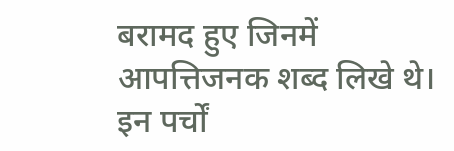बरामद हुए जिनमें आपत्तिजनक शब्द लिखे थे। इन पर्चों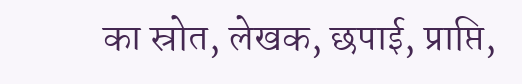का स्रोत, लेखक, छपाई, प्राप्ति,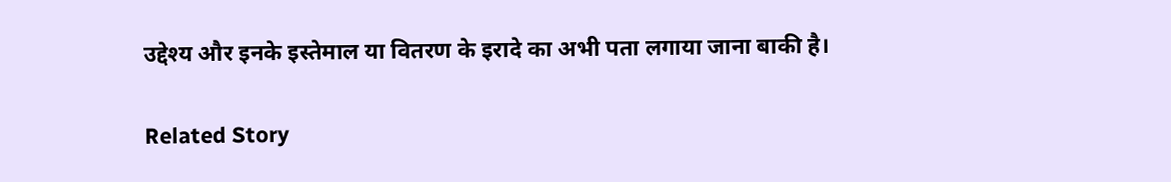उद्देश्य और इनके इस्तेमाल या वितरण के इरादे का अभी पता लगाया जाना बाकी है।

Related Story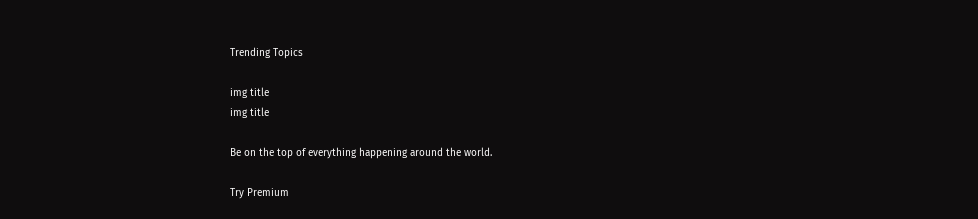Trending Topics

img title
img title

Be on the top of everything happening around the world.

Try Premium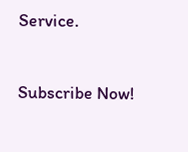Service.

Subscribe Now!